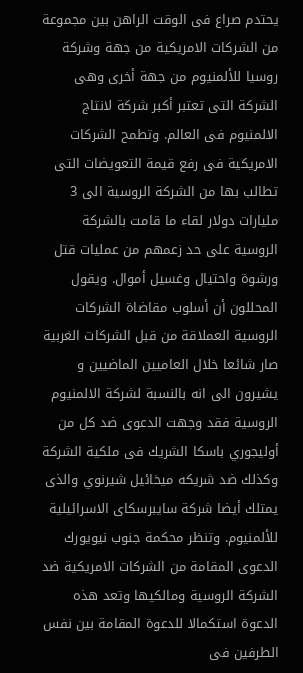يحتدم صراع فى الوقت الراهن بين مجموعة من الشركات الامريكية من جهة وشركة روسيا للألمنيوم من جهة أخرى وهى الشركة التى تعتبر أكبر شركة لانتاج الالمنيوم فى العالم. وتطمح الشركات الامريكية فى رفع قيمة التعويضات التى تطالب بها من الشركة الروسية الى 3 مليارات دولار لقاء ما قامت بالشركة الروسية على حد زعمهم من عمليات قتل ورشوة واحتيال وغسيل أموال. ويقول المحللون أن أسلوب مقاضاة الشركات الروسية العملاقة من قبل الشركات الغربية صار شائعا خلال العاميين الماضيين و يشيرون الى انه بالنسبة لشركة الالمنيوم الروسية فقد وجهت الدعوى ضد كل من أوليجوري باسكا الشريك فى ملكية الشركة وكذلك ضد شريكه ميخائيل شيرنوي والذى يمتلك أيضا شركة سايبرسكاى الاسرائيلية للألمنيوم. وتنظر محكمة جنوب نيويورك الدعوى المقامة من الشركات الامريكية ضد الشركة الروسية ومالكيها وتعد هذه الدعوة استكمالا للدعوة المقامة بين نفس الطرفين فى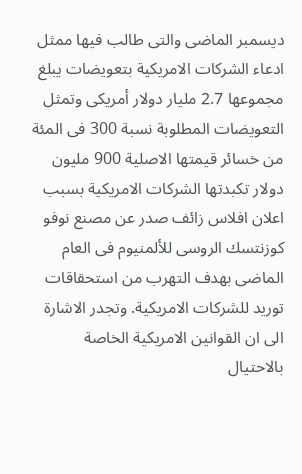ديسمبر الماضى والتى طالب فيها ممثل ادعاء الشركات الامريكية بتعويضات يبلغ مجموعها 2.7 مليار دولار أمريكى وتمثل التعويضات المطلوبة نسبة 300 فى المئة من خسائر قيمتها الاصلية 900 مليون دولار تكبدتها الشركات الامريكية بسبب اعلان افلاس زائف صدر عن مصنع نوفو كوزنتسك الروسى للألمنيوم فى العام الماضى بهدف التهرب من استحقاقات توريد للشركات الامريكية. وتجدر الاشارة الى ان القوانين الامريكية الخاصة بالاحتيال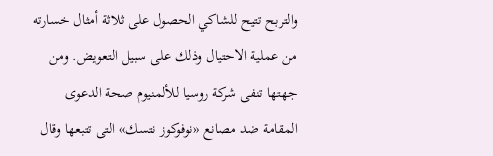والتربح تتيح للشاكي الحصول على ثلاثة أمثال خسارته من عملية الاحتيال وذلك على سبيل التعويض. ومن جهتها تنفى شركة روسيا للألمنيوم صحة الدعوى المقامة ضد مصانع «نوفوكوز نتسك» التى تتبعها وقال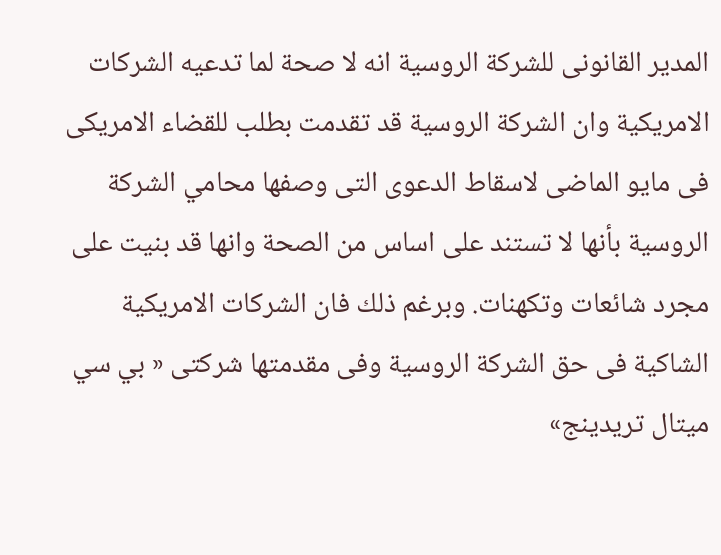المدير القانونى للشركة الروسية انه لا صحة لما تدعيه الشركات الامريكية وان الشركة الروسية قد تقدمت بطلب للقضاء الامريكى فى مايو الماضى لاسقاط الدعوى التى وصفها محامي الشركة الروسية بأنها لا تستند على اساس من الصحة وانها قد بنيت على مجرد شائعات وتكهنات. وبرغم ذلك فان الشركات الامريكية الشاكية فى حق الشركة الروسية وفى مقدمتها شركتى « بي سي ميتال تريدينج»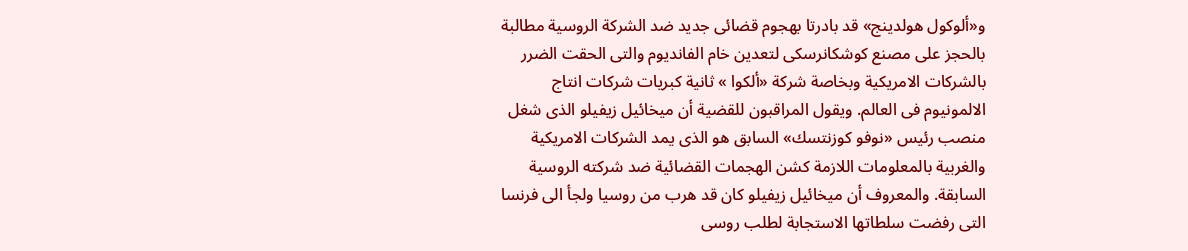و«ألوكول هولدينج» قد بادرتا بهجوم قضائى جديد ضد الشركة الروسية مطالبة بالحجز على مصنع كوشكانرسكى لتعدين خام الفانديوم والتى الحقت الضرر بالشركات الامريكية وبخاصة شركة «ألكوا » ثانية كبريات شركات انتاج الالمونيوم فى العالم. ويقول المراقبون للقضية أن ميخائيل زيفيلو الذى شغل منصب رئيس «نوفو كوزنتسك» السابق هو الذى يمد الشركات الامريكية والغربية بالمعلومات اللازمة كشن الهجمات القضائية ضد شركته الروسية السابقة. والمعروف أن ميخائيل زيفيلو كان قد هرب من روسيا ولجأ الى فرنسا التى رفضت سلطاتها الاستجابة لطلب روسى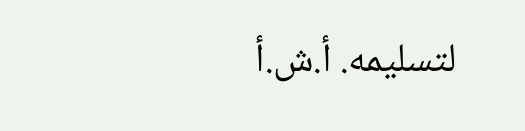لتسليمه. أ.ش.أ